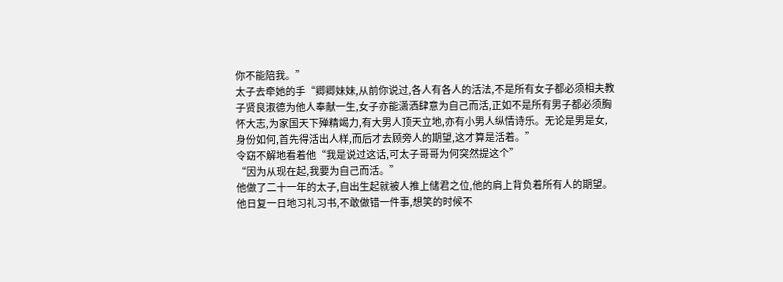你不能陪我。”
太子去牵她的手“卿卿妹妹,从前你说过,各人有各人的活法,不是所有女子都必须相夫教子贤良淑德为他人奉献一生,女子亦能潇洒肆意为自己而活,正如不是所有男子都必须胸怀大志,为家国天下殚精竭力,有大男人顶天立地,亦有小男人纵情诗乐。无论是男是女,身份如何,首先得活出人样,而后才去顾旁人的期望,这才算是活着。”
令窈不解地看着他“我是说过这话,可太子哥哥为何突然提这个”
“因为从现在起,我要为自己而活。”
他做了二十一年的太子,自出生起就被人推上储君之位,他的肩上背负着所有人的期望。他日复一日地习礼习书,不敢做错一件事,想笑的时候不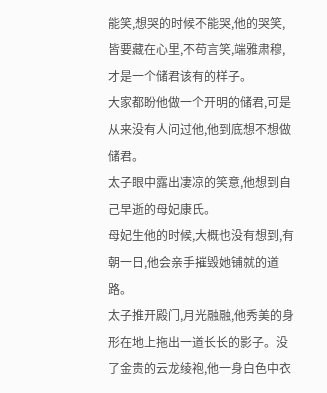能笑,想哭的时候不能哭,他的哭笑,皆要藏在心里,不苟言笑,端雅肃穆,才是一个储君该有的样子。
大家都盼他做一个开明的储君,可是从来没有人问过他,他到底想不想做储君。
太子眼中露出凄凉的笑意,他想到自己早逝的母妃康氏。
母妃生他的时候,大概也没有想到,有朝一日,他会亲手摧毁她铺就的道路。
太子推开殿门,月光融融,他秀美的身形在地上拖出一道长长的影子。没了金贵的云龙绫袍,他一身白色中衣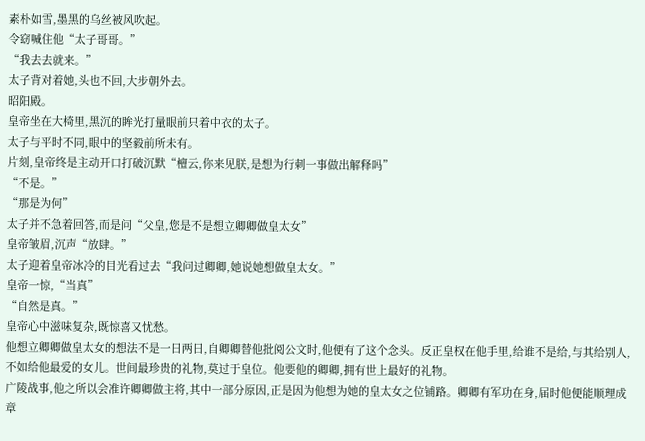素朴如雪,墨黑的乌丝被风吹起。
令窈喊住他“太子哥哥。”
“我去去就来。”
太子背对着她,头也不回,大步朝外去。
昭阳殿。
皇帝坐在大椅里,黑沉的眸光打量眼前只着中衣的太子。
太子与平时不同,眼中的坚毅前所未有。
片刻,皇帝终是主动开口打破沉默“檀云,你来见朕,是想为行刺一事做出解释吗”
“不是。”
“那是为何”
太子并不急着回答,而是问“父皇,您是不是想立卿卿做皇太女”
皇帝皱眉,沉声“放肆。”
太子迎着皇帝冰冷的目光看过去“我问过卿卿,她说她想做皇太女。”
皇帝一惊,“当真”
“自然是真。”
皇帝心中滋味复杂,既惊喜又忧愁。
他想立卿卿做皇太女的想法不是一日两日,自卿卿替他批阅公文时,他便有了这个念头。反正皇权在他手里,给谁不是给,与其给别人,不如给他最爱的女儿。世间最珍贵的礼物,莫过于皇位。他要他的卿卿,拥有世上最好的礼物。
广陵战事,他之所以会准许卿卿做主将,其中一部分原因,正是因为他想为她的皇太女之位铺路。卿卿有军功在身,届时他便能顺理成章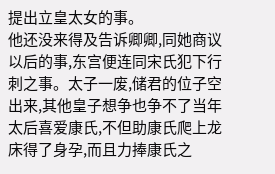提出立皇太女的事。
他还没来得及告诉卿卿,同她商议以后的事,东宫便连同宋氏犯下行刺之事。太子一废,储君的位子空出来,其他皇子想争也争不了当年太后喜爱康氏,不但助康氏爬上龙床得了身孕,而且力捧康氏之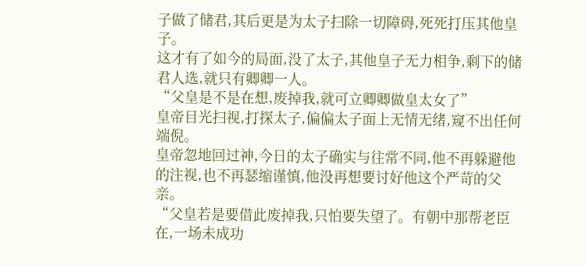子做了储君,其后更是为太子扫除一切障碍,死死打压其他皇子。
这才有了如今的局面,没了太子,其他皇子无力相争,剩下的储君人选,就只有卿卿一人。
“父皇是不是在想,废掉我,就可立卿卿做皇太女了”
皇帝目光扫视,打探太子,偏偏太子面上无情无绪,窥不出任何端倪。
皇帝忽地回过神,今日的太子确实与往常不同,他不再躲避他的注视,也不再瑟缩谨慎,他没再想要讨好他这个严苛的父亲。
“父皇若是要借此废掉我,只怕要失望了。有朝中那帮老臣在,一场未成功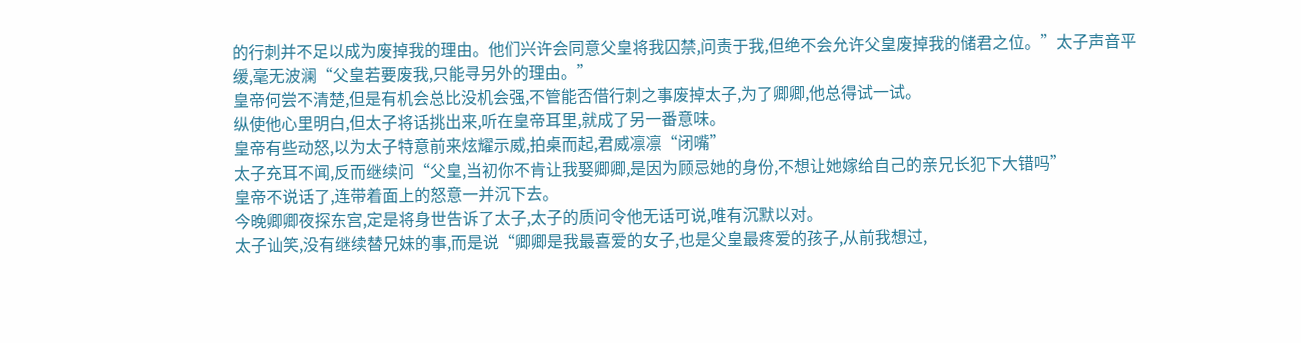的行刺并不足以成为废掉我的理由。他们兴许会同意父皇将我囚禁,问责于我,但绝不会允许父皇废掉我的储君之位。”太子声音平缓,毫无波澜“父皇若要废我,只能寻另外的理由。”
皇帝何尝不清楚,但是有机会总比没机会强,不管能否借行刺之事废掉太子,为了卿卿,他总得试一试。
纵使他心里明白,但太子将话挑出来,听在皇帝耳里,就成了另一番意味。
皇帝有些动怒,以为太子特意前来炫耀示威,拍桌而起,君威凛凛“闭嘴”
太子充耳不闻,反而继续问“父皇,当初你不肯让我娶卿卿,是因为顾忌她的身份,不想让她嫁给自己的亲兄长犯下大错吗”
皇帝不说话了,连带着面上的怒意一并沉下去。
今晚卿卿夜探东宫,定是将身世告诉了太子,太子的质问令他无话可说,唯有沉默以对。
太子讪笑,没有继续替兄妹的事,而是说“卿卿是我最喜爱的女子,也是父皇最疼爱的孩子,从前我想过,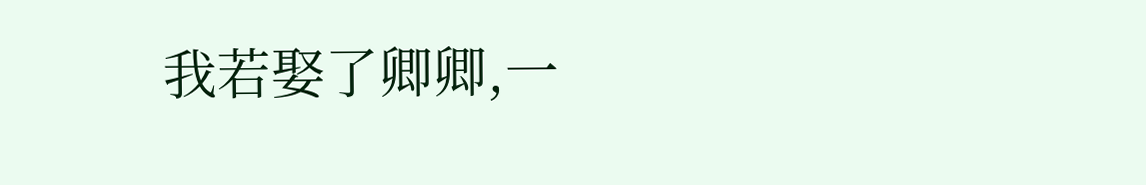我若娶了卿卿,一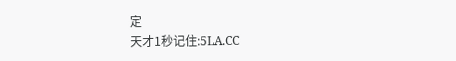定
天才1秒记住:5LA.CC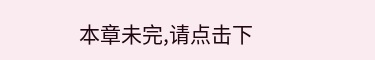本章未完,请点击下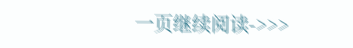一页继续阅读->>>